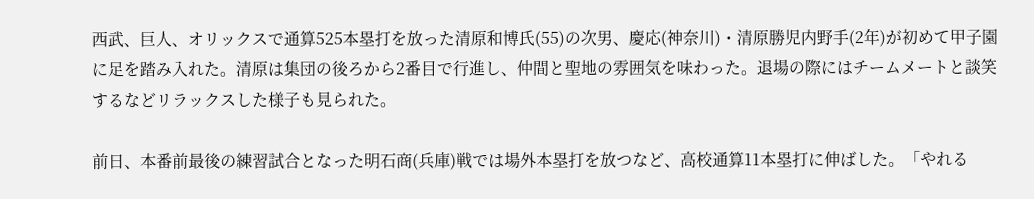西武、巨人、オリックスで通算525本塁打を放った清原和博氏(55)の次男、慶応(神奈川)・清原勝児内野手(2年)が初めて甲子園に足を踏み入れた。清原は集団の後ろから2番目で行進し、仲間と聖地の雰囲気を味わった。退場の際にはチームメートと談笑するなどリラックスした様子も見られた。

前日、本番前最後の練習試合となった明石商(兵庫)戦では場外本塁打を放つなど、高校通算11本塁打に伸ばした。「やれる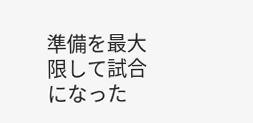準備を最大限して試合になった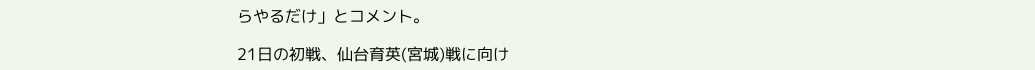らやるだけ」とコメント。

21日の初戦、仙台育英(宮城)戦に向け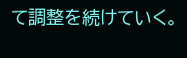て調整を続けていく。